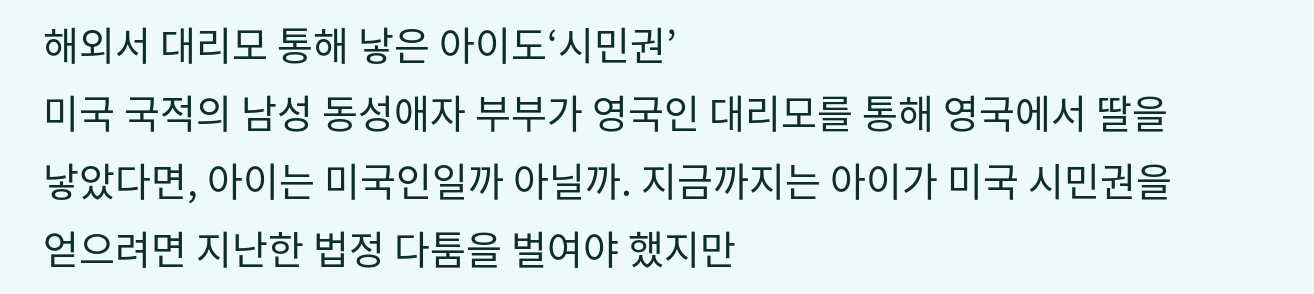해외서 대리모 통해 낳은 아이도‘시민권’
미국 국적의 남성 동성애자 부부가 영국인 대리모를 통해 영국에서 딸을 낳았다면, 아이는 미국인일까 아닐까. 지금까지는 아이가 미국 시민권을 얻으려면 지난한 법정 다툼을 벌여야 했지만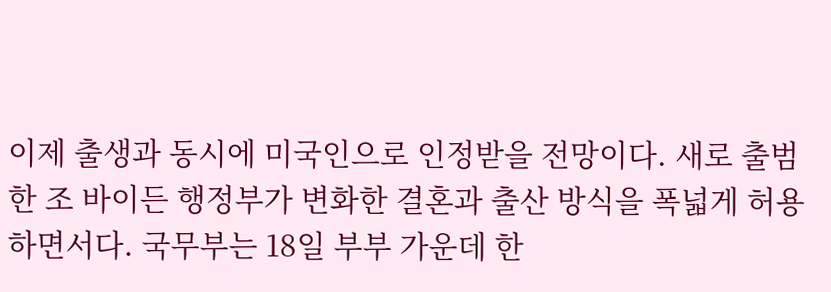이제 출생과 동시에 미국인으로 인정받을 전망이다. 새로 출범한 조 바이든 행정부가 변화한 결혼과 출산 방식을 폭넓게 허용하면서다. 국무부는 18일 부부 가운데 한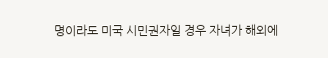명이라도 미국 시민권자일 경우 자녀가 해외에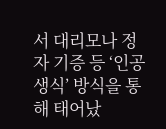서 대리모나 정자 기증 등 ‘인공생식’ 방식을 통해 태어났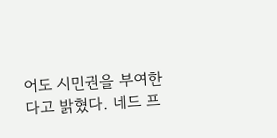어도 시민권을 부여한다고 밝혔다. 네드 프